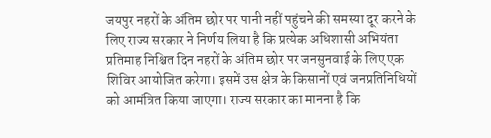जयपुर नहरों के अंतिम छोर पर पानी नहीं पहुंचने की समस्या दूर करने के लिए राज्य सरकार ने निर्णय लिया है कि प्रत्येक अधिशासी अभियंता प्रतिमाह निश्चित दिन नहरों के अंतिम छोर पर जनसुनवाई के लिए एक शिविर आयोजित करेगा। इसमें उस क्षेत्र के किसानों एवं जनप्रतिनिधियों को आमंत्रित किया जाएगा। राज्य सरकार का मानना है कि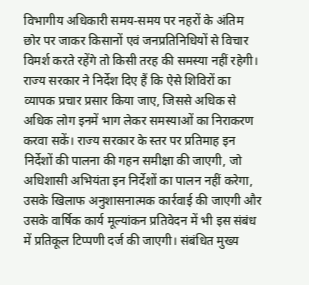विभागीय अधिकारी समय-समय पर नहरों के अंतिम छोर पर जाकर किसानों एवं जनप्रतिनिधियों से विचार विमर्श करते रहेंगे तो किसी तरह की समस्या नहीं रहेगी। राज्य सरकार ने निर्देश दिए हैं कि ऐसे शिविरों का व्यापक प्रचार प्रसार किया जाए, जिससे अधिक से अधिक लोग इनमें भाग लेकर समस्याओं का निराकरण करवा सकें। राज्य सरकार के स्तर पर प्रतिमाह इन निर्देशों की पालना की गहन समीक्षा की जाएगी, जो अधिशासी अभियंता इन निर्देशों का पालन नहीं करेगा, उसके खिलाफ अनुशासनात्मक कार्रवाई की जाएगी और उसके वार्षिक कार्य मूल्यांकन प्रतिवेदन में भी इस संबंध में प्रतिकूल टिप्पणी दर्ज की जाएगी। संबंधित मुख्य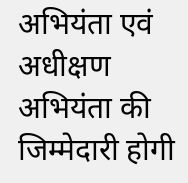अभियंता एवं अधीक्षण अभियंता की जिम्मेदारी होगी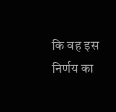कि वह इस निर्णय का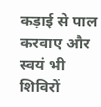कड़ाई से पाल करवाए और स्वयं भी शिविरों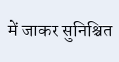में जाकर सुनिश्चित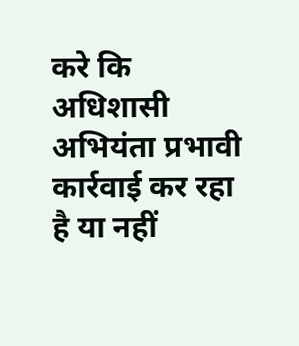करे कि अधिशासी अभियंता प्रभावी कार्रवाई कर रहा है या नहीं